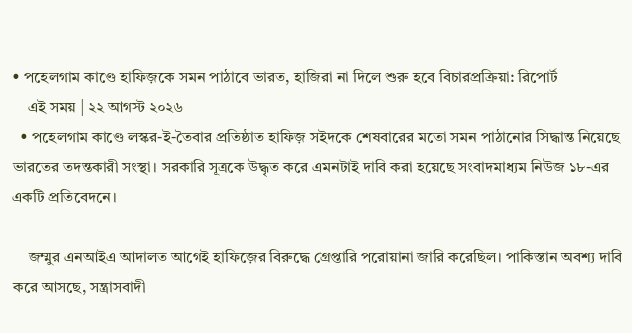• পহেলগাম কাণ্ডে হাফিজ়কে সমন পাঠাবে ভারত, হাজিরা না দিলে শুরু হবে বিচারপ্রক্রিয়া: রিপোর্ট
    এই সময় | ২২ আগস্ট ২০২৬
  • পহেলগাম কাণ্ডে লস্কর-ই-তৈবার প্রতিষ্ঠাত হাফিজ় সইদকে শেষবারের মতো সমন পাঠানোর সিদ্ধান্ত নিয়েছে ভারতের তদন্তকারী সংস্থা। সরকারি সূত্রকে উদ্ধৃত করে এমনটাই দাবি করা হয়েছে সংবাদমাধ্যম নিউজ ১৮-এর একটি প্রতিবেদনে।

    জম্মুর এনআইএ আদালত আগেই হাফিজ়ের বিরুদ্ধে গ্রেপ্তারি পরোয়ানা জারি করেছিল। পাকিস্তান অবশ্য দাবি করে আসছে, সন্ত্রাসবাদী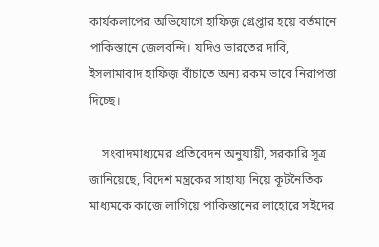কার্যকলাপের অভিযোগে হাফিজ় গ্রেপ্তার হয়ে বর্তমানে পাকিস্তানে জেলবন্দি। যদিও ভারতের দাবি, ইসলামাবাদ হাফিজ় বাঁচাতে অন্য রকম ভাবে নিরাপত্তা দিচ্ছে।

    সংবাদমাধ্যমের প্রতিবেদন অনুযায়ী, সরকারি সূত্র জানিয়েছে, বিদেশ মন্ত্রকের সাহায্য নিয়ে কূটনৈতিক মাধ্যমকে কাজে লাগিয়ে পাকিস্তানের লাহোরে সইদের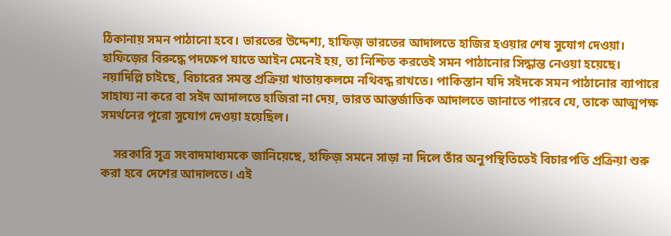ঠিকানায় সমন পাঠানো হবে। ভারতের উদ্দেশ্য, হাফিজ় ভারতের আদালতে হাজির হওয়ার শেষ সুযোগ দেওয়া। হাফিজ়ের বিরুদ্ধে পদক্ষেপ যাতে আইন মেনেই হয়, তা নিশ্চিত করতেই সমন পাঠানোর সিদ্ধান্ত নেওয়া হয়েছে। নয়াদিল্লি চাইছে, বিচারের সমস্ত প্রক্রিয়া খাতায়কলমে নথিবদ্ধ রাখতে। পাকিস্তান যদি সইদকে সমন পাঠানোর ব্যাপারে সাহায্য না করে বা সইদ আদালতে হাজিরা না দেয়, ভারত আন্তর্জাতিক আদালতে জানাতে পারবে যে, তাকে আত্মপক্ষ সমর্থনের পুরো সুযোগ দেওয়া হয়েছিল।

    সরকারি সূত্র সংবাদমাধ্যমকে জানিয়েছে, হাফিজ় সমনে সাড়া না দিলে তাঁর অনুপস্থিতিতেই বিচারপতি প্রক্রিয়া শুরু করা হবে দেশের আদালতে। এই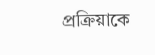প্রক্রিয়াকে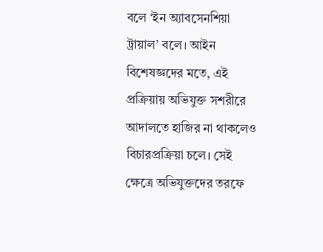বলে ‘ইন অ্যাবসেনশিয়া ট্রায়াল’ বলে। আইন বিশেষজ্ঞদের মতে, এই প্রক্রিয়ায় অভিযুক্ত সশরীরে আদালতে হাজির না থাকলেও বিচারপ্রক্রিয়া চলে। সেই ক্ষেত্রে অভিযুক্তদের তরফে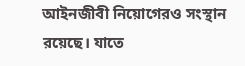আইনজীবী নিয়োগেরও সংস্থান রয়েছে। যাতে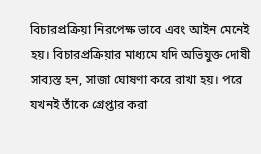বিচারপ্রক্রিয়া নিরপেক্ষ ভাবে এবং আইন মেনেই হয়। বিচারপ্রক্রিয়ার মাধ্যমে যদি অভিযুক্ত দোষী সাব্যস্ত হন, সাজা ঘোষণা করে রাখা হয়। পরে যখনই তাঁকে গ্রেপ্তার করা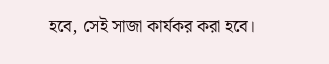হবে, সেই সাজা কার্যকর করা হবে।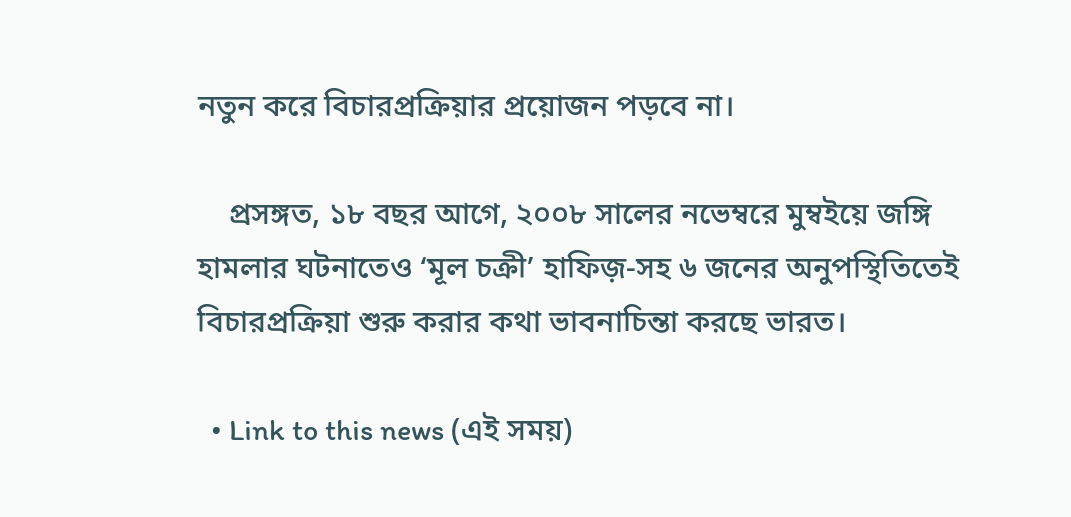নতুন করে বিচারপ্রক্রিয়ার প্রয়োজন পড়বে না।

    প্রসঙ্গত, ১৮ বছর আগে, ২০০৮ সালের নভেম্বরে মুম্বইয়ে জঙ্গি হামলার ঘটনাতেও ‘মূল চক্রী’ হাফিজ়-সহ ৬ জনের অনুপস্থিতিতেই বিচারপ্রক্রিয়া শুরু করার কথা ভাবনাচিন্তা করছে ভারত।

  • Link to this news (এই সময়)